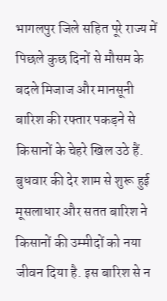भागलपुर जिले सहित पूरे राज्य में पिछले कुछ दिनों से मौसम के बदले मिजाज और मानसूनी बारिश की रफ्तार पकड़ने से किसानों के चेहरे खिल उठे हैं. बुधवार की देर शाम से शुरू हुई मूसलाधार और सतत बारिश ने किसानों की उम्मीदों को नया जीवन दिया है. इस बारिश से न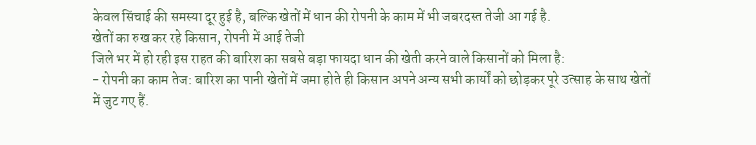केवल सिंचाई की समस्या दूर हुई है, बल्कि खेतों में धान की रोपनी के काम में भी जबरदस्त तेजी आ गई है.
खेतों का रुख कर रहे किसान, रोपनी में आई तेजी
जिले भर में हो रही इस राहत की बारिश का सबसे बड़ा फायदा धान की खेती करने वाले किसानों को मिला है:
- रोपनी का काम तेज: बारिश का पानी खेतों में जमा होते ही किसान अपने अन्य सभी कार्यों को छोड़कर पूरे उत्साह के साथ खेतों में जुट गए हैं.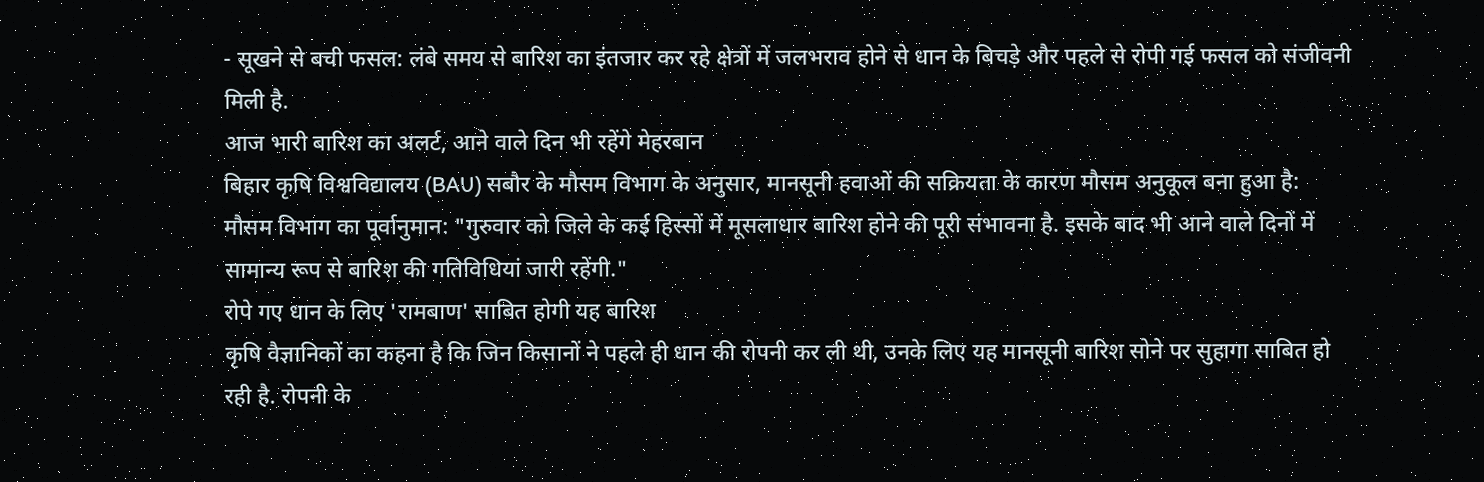- सूखने से बची फसल: लंबे समय से बारिश का इंतजार कर रहे क्षेत्रों में जलभराव होने से धान के बिचड़े और पहले से रोपी गई फसल को संजीवनी मिली है.
आज भारी बारिश का अलर्ट, आने वाले दिन भी रहेंगे मेहरबान
बिहार कृषि विश्वविद्यालय (BAU) सबौर के मौसम विभाग के अनुसार, मानसूनी हवाओं की सक्रियता के कारण मौसम अनुकूल बना हुआ है:
मौसम विभाग का पूर्वानुमान: "गुरुवार को जिले के कई हिस्सों में मूसलाधार बारिश होने की पूरी संभावना है. इसके बाद भी आने वाले दिनों में सामान्य रूप से बारिश की गतिविधियां जारी रहेंगी."
रोपे गए धान के लिए 'रामबाण' साबित होगी यह बारिश
कृषि वैज्ञानिकों का कहना है कि जिन किसानों ने पहले ही धान की रोपनी कर ली थी, उनके लिए यह मानसूनी बारिश सोने पर सुहागा साबित हो रही है. रोपनी के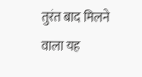तुरंत बाद मिलने वाला यह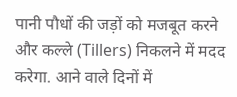पानी पौधों की जड़ों को मजबूत करने और कल्ले (Tillers) निकलने में मदद करेगा. आने वाले दिनों में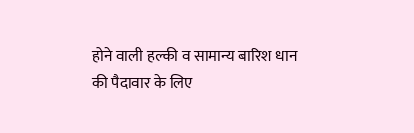होने वाली हल्की व सामान्य बारिश धान की पैदावार के लिए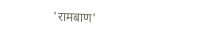'रामबाण'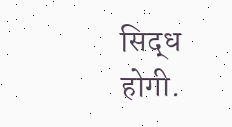सिद्ध होगी.